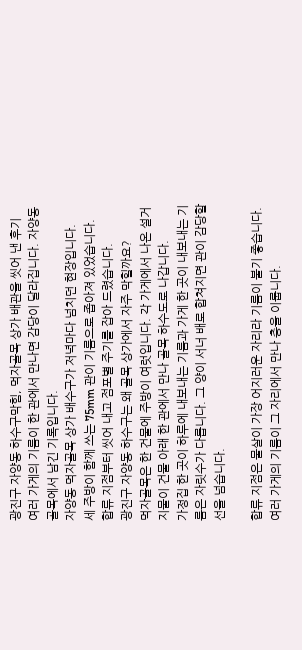광진구 자양동 하수구막힘, 먹자골목 상가 배관을 씻어 낸 후기
여러 가게의 기름이 한 관에서 만나면 감당이 달라집니다. 자양동 골목에서 남긴 기록입니다.
자양동 먹자골목 상가 배수구가 저녁마다 넘치던 현장입니다.
세 주방이 함께 쓰는 75mm 관이 기름으로 좁아져 있었습니다.
합류 지점부터 씻어 내고 점포별 주기를 잡아 드렸습니다.
광진구 자양동 하수구는 왜 골목 상가에서 자주 막힐까요?
먹자골목은 한 건물에 주방이 여럿입니다. 각 가게에서 나온 설거지물이 건물 아래 한 관에서 만나 골목 하수도로 나갑니다.
가정집 한 곳이 하루에 내보내는 기름과 가게 한 곳이 내보내는 기름은 자릿수가 다릅니다. 그 양이 서너 배로 합쳐지면 관이 감당할 선을 넘습니다.

합류 지점은 물살이 가장 어지러운 자리라 기름이 붙기 좋습니다. 여러 가게의 기름이 그 자리에서 만나 층을 이룹니다.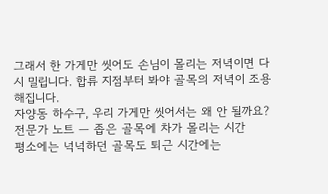그래서 한 가게만 씻어도 손님이 몰리는 저녁이면 다시 밀립니다. 합류 지점부터 봐야 골목의 저녁이 조용해집니다.
자양동 하수구, 우리 가게만 씻어서는 왜 안 될까요?
전문가 노트 — 좁은 골목에 차가 몰리는 시간
평소에는 넉넉하던 골목도 퇴근 시간에는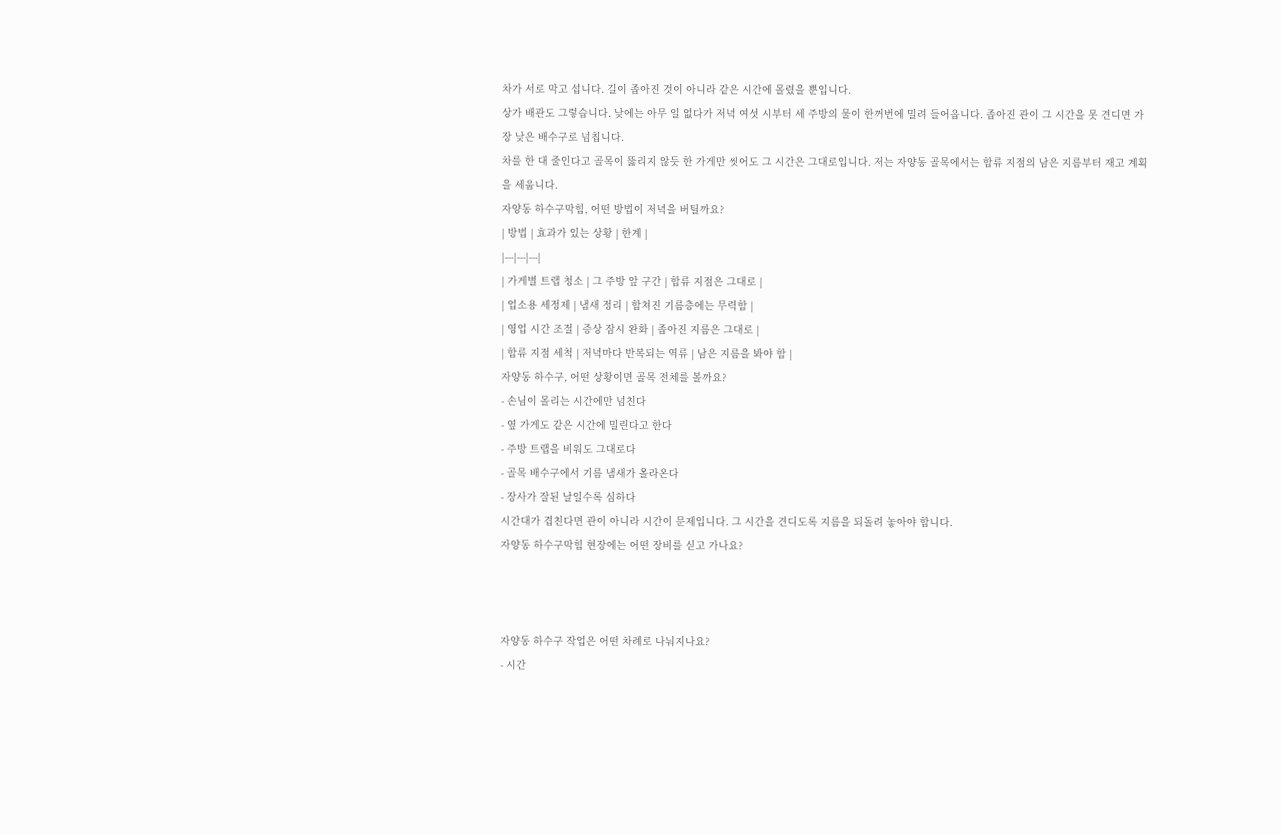차가 서로 막고 섭니다. 길이 좁아진 것이 아니라 같은 시간에 몰렸을 뿐입니다.
상가 배관도 그렇습니다. 낮에는 아무 일 없다가 저녁 여섯 시부터 세 주방의 물이 한꺼번에 밀려 들어옵니다. 좁아진 관이 그 시간을 못 견디면 가장 낮은 배수구로 넘칩니다.
차를 한 대 줄인다고 골목이 뚫리지 않듯 한 가게만 씻어도 그 시간은 그대로입니다. 저는 자양동 골목에서는 합류 지점의 남은 지름부터 재고 계획을 세웁니다.
자양동 하수구막힘, 어떤 방법이 저녁을 버틸까요?
| 방법 | 효과가 있는 상황 | 한계 |
|---|---|---|
| 가게별 트랩 청소 | 그 주방 앞 구간 | 합류 지점은 그대로 |
| 업소용 세정제 | 냄새 정리 | 합쳐진 기름층에는 무력함 |
| 영업 시간 조절 | 증상 잠시 완화 | 좁아진 지름은 그대로 |
| 합류 지점 세척 | 저녁마다 반복되는 역류 | 남은 지름을 봐야 함 |
자양동 하수구, 어떤 상황이면 골목 전체를 볼까요?
- 손님이 몰리는 시간에만 넘친다
- 옆 가게도 같은 시간에 밀린다고 한다
- 주방 트랩을 비워도 그대로다
- 골목 배수구에서 기름 냄새가 올라온다
- 장사가 잘된 날일수록 심하다
시간대가 겹친다면 관이 아니라 시간이 문제입니다. 그 시간을 견디도록 지름을 되돌려 놓아야 합니다.
자양동 하수구막힘 현장에는 어떤 장비를 싣고 가나요?



자양동 하수구 작업은 어떤 차례로 나눠지나요?
- 시간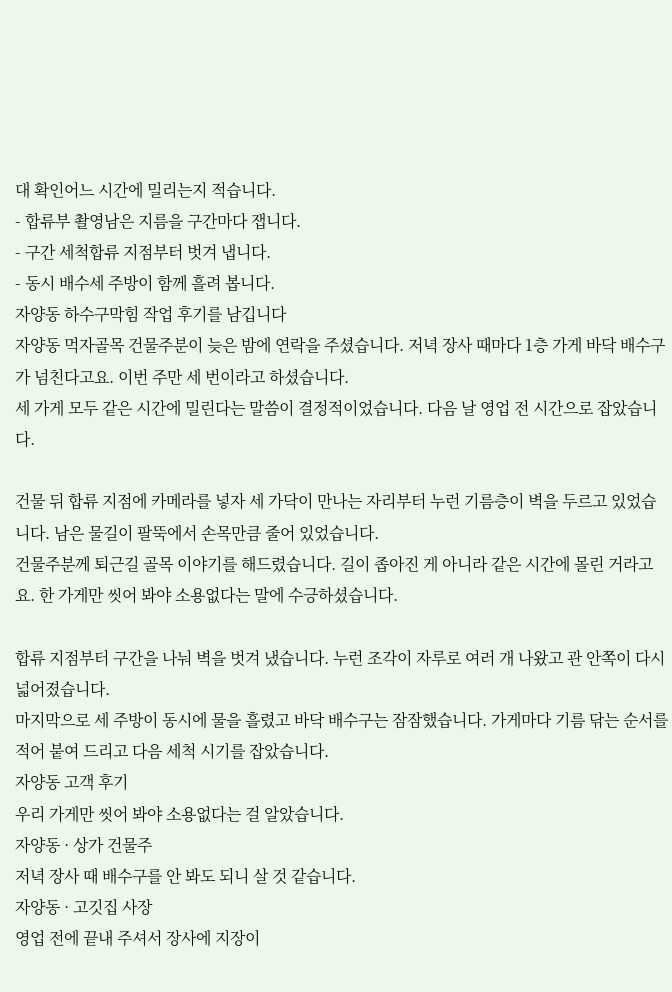대 확인어느 시간에 밀리는지 적습니다.
- 합류부 촬영남은 지름을 구간마다 잽니다.
- 구간 세척합류 지점부터 벗겨 냅니다.
- 동시 배수세 주방이 함께 흘려 봅니다.
자양동 하수구막힘 작업 후기를 남깁니다
자양동 먹자골목 건물주분이 늦은 밤에 연락을 주셨습니다. 저녁 장사 때마다 1층 가게 바닥 배수구가 넘친다고요. 이번 주만 세 번이라고 하셨습니다.
세 가게 모두 같은 시간에 밀린다는 말씀이 결정적이었습니다. 다음 날 영업 전 시간으로 잡았습니다.

건물 뒤 합류 지점에 카메라를 넣자 세 가닥이 만나는 자리부터 누런 기름층이 벽을 두르고 있었습니다. 남은 물길이 팔뚝에서 손목만큼 줄어 있었습니다.
건물주분께 퇴근길 골목 이야기를 해드렸습니다. 길이 좁아진 게 아니라 같은 시간에 몰린 거라고요. 한 가게만 씻어 봐야 소용없다는 말에 수긍하셨습니다.

합류 지점부터 구간을 나눠 벽을 벗겨 냈습니다. 누런 조각이 자루로 여러 개 나왔고 관 안쪽이 다시 넓어졌습니다.
마지막으로 세 주방이 동시에 물을 흘렸고 바닥 배수구는 잠잠했습니다. 가게마다 기름 닦는 순서를 적어 붙여 드리고 다음 세척 시기를 잡았습니다.
자양동 고객 후기
우리 가게만 씻어 봐야 소용없다는 걸 알았습니다.
자양동 · 상가 건물주
저녁 장사 때 배수구를 안 봐도 되니 살 것 같습니다.
자양동 · 고깃집 사장
영업 전에 끝내 주셔서 장사에 지장이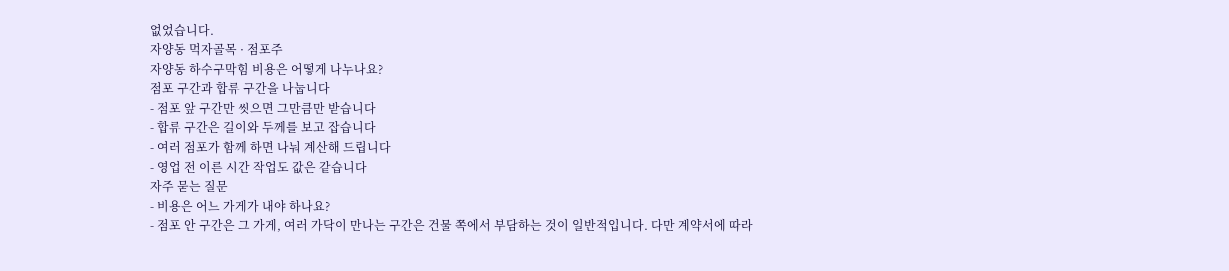없었습니다.
자양동 먹자골목 · 점포주
자양동 하수구막힘 비용은 어떻게 나누나요?
점포 구간과 합류 구간을 나눕니다
- 점포 앞 구간만 씻으면 그만큼만 받습니다
- 합류 구간은 길이와 두께를 보고 잡습니다
- 여러 점포가 함께 하면 나눠 계산해 드립니다
- 영업 전 이른 시간 작업도 값은 같습니다
자주 묻는 질문
- 비용은 어느 가게가 내야 하나요?
- 점포 안 구간은 그 가게, 여러 가닥이 만나는 구간은 건물 쪽에서 부담하는 것이 일반적입니다. 다만 계약서에 따라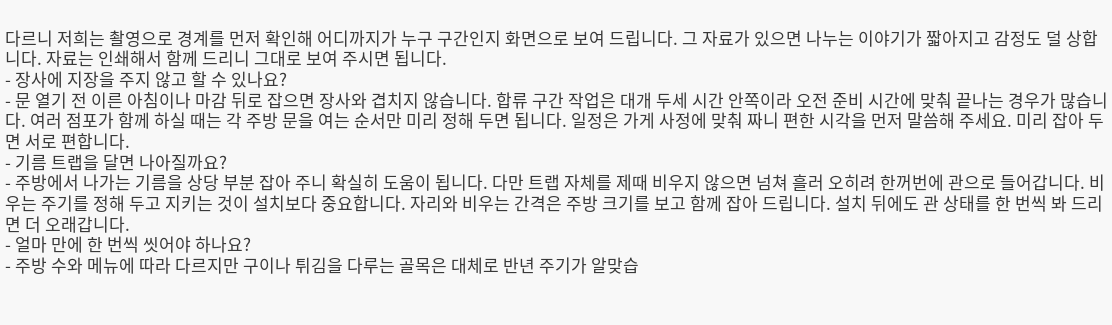다르니 저희는 촬영으로 경계를 먼저 확인해 어디까지가 누구 구간인지 화면으로 보여 드립니다. 그 자료가 있으면 나누는 이야기가 짧아지고 감정도 덜 상합니다. 자료는 인쇄해서 함께 드리니 그대로 보여 주시면 됩니다.
- 장사에 지장을 주지 않고 할 수 있나요?
- 문 열기 전 이른 아침이나 마감 뒤로 잡으면 장사와 겹치지 않습니다. 합류 구간 작업은 대개 두세 시간 안쪽이라 오전 준비 시간에 맞춰 끝나는 경우가 많습니다. 여러 점포가 함께 하실 때는 각 주방 문을 여는 순서만 미리 정해 두면 됩니다. 일정은 가게 사정에 맞춰 짜니 편한 시각을 먼저 말씀해 주세요. 미리 잡아 두면 서로 편합니다.
- 기름 트랩을 달면 나아질까요?
- 주방에서 나가는 기름을 상당 부분 잡아 주니 확실히 도움이 됩니다. 다만 트랩 자체를 제때 비우지 않으면 넘쳐 흘러 오히려 한꺼번에 관으로 들어갑니다. 비우는 주기를 정해 두고 지키는 것이 설치보다 중요합니다. 자리와 비우는 간격은 주방 크기를 보고 함께 잡아 드립니다. 설치 뒤에도 관 상태를 한 번씩 봐 드리면 더 오래갑니다.
- 얼마 만에 한 번씩 씻어야 하나요?
- 주방 수와 메뉴에 따라 다르지만 구이나 튀김을 다루는 골목은 대체로 반년 주기가 알맞습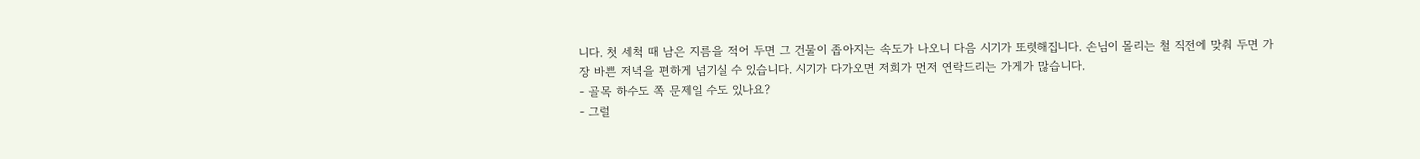니다. 첫 세척 때 남은 지름을 적어 두면 그 건물이 좁아지는 속도가 나오니 다음 시기가 또렷해집니다. 손님이 몰리는 철 직전에 맞춰 두면 가장 바쁜 저녁을 편하게 넘기실 수 있습니다. 시기가 다가오면 저희가 먼저 연락드리는 가게가 많습니다.
- 골목 하수도 쪽 문제일 수도 있나요?
- 그럴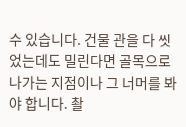수 있습니다. 건물 관을 다 씻었는데도 밀린다면 골목으로 나가는 지점이나 그 너머를 봐야 합니다. 촬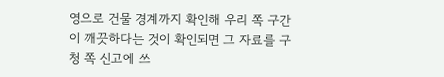영으로 건물 경계까지 확인해 우리 쪽 구간이 깨끗하다는 것이 확인되면 그 자료를 구청 쪽 신고에 쓰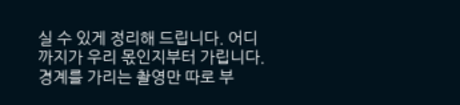실 수 있게 정리해 드립니다. 어디까지가 우리 몫인지부터 가립니다. 경계를 가리는 촬영만 따로 부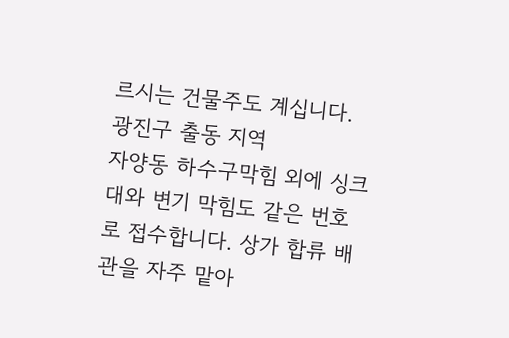르시는 건물주도 계십니다.
광진구 출동 지역
자양동 하수구막힘 외에 싱크대와 변기 막힘도 같은 번호로 접수합니다. 상가 합류 배관을 자주 맡아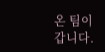온 팀이 갑니다.